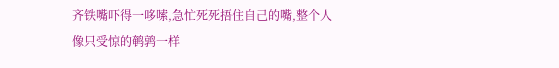齐铁嘴吓得一哆嗦,急忙死死捂住自己的嘴,整个人像只受惊的鹌鹑一样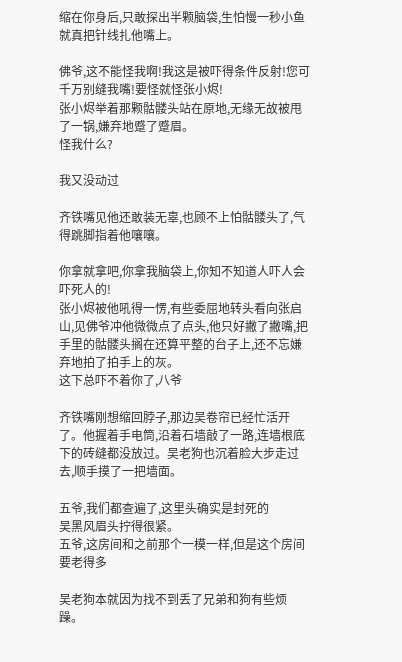缩在你身后,只敢探出半颗脑袋,生怕慢一秒小鱼就真把针线扎他嘴上。

佛爷,这不能怪我啊!我这是被吓得条件反射!您可千万别缝我嘴!要怪就怪张小烬!
张小烬举着那颗骷髅头站在原地,无缘无故被甩了一锅,嫌弃地蹙了蹙眉。
怪我什么?

我又没动过

齐铁嘴见他还敢装无辜,也顾不上怕骷髅头了,气得跳脚指着他嚷嚷。

你拿就拿吧,你拿我脑袋上,你知不知道人吓人会吓死人的!
张小烬被他吼得一愣,有些委屈地转头看向张启山,见佛爷冲他微微点了点头,他只好撇了撇嘴,把手里的骷髅头搁在还算平整的台子上,还不忘嫌弃地拍了拍手上的灰。
这下总吓不着你了,八爷

齐铁嘴刚想缩回脖子,那边吴卷帘已经忙活开了。他握着手电筒,沿着石墙敲了一路,连墙根底下的砖缝都没放过。吴老狗也沉着脸大步走过去,顺手摸了一把墙面。

五爷,我们都查遍了,这里头确实是封死的
吴黑风眉头拧得很紧。
五爷,这房间和之前那个一模一样,但是这个房间要老得多

吴老狗本就因为找不到丢了兄弟和狗有些烦躁。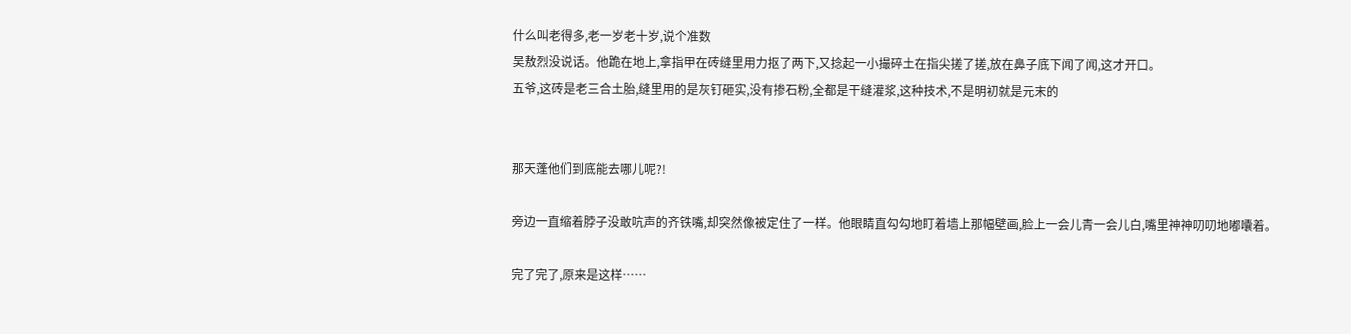什么叫老得多,老一岁老十岁,说个准数
吴敖烈没说话。他跪在地上,拿指甲在砖缝里用力抠了两下,又捻起一小撮碎土在指尖搓了搓,放在鼻子底下闻了闻,这才开口。
五爷,这砖是老三合土胎,缝里用的是灰钉砸实,没有掺石粉,全都是干缝灌浆,这种技术,不是明初就是元末的


那天蓬他们到底能去哪儿呢?!

旁边一直缩着脖子没敢吭声的齐铁嘴,却突然像被定住了一样。他眼睛直勾勾地盯着墙上那幅壁画,脸上一会儿青一会儿白,嘴里神神叨叨地嘟囔着。

完了完了,原来是这样……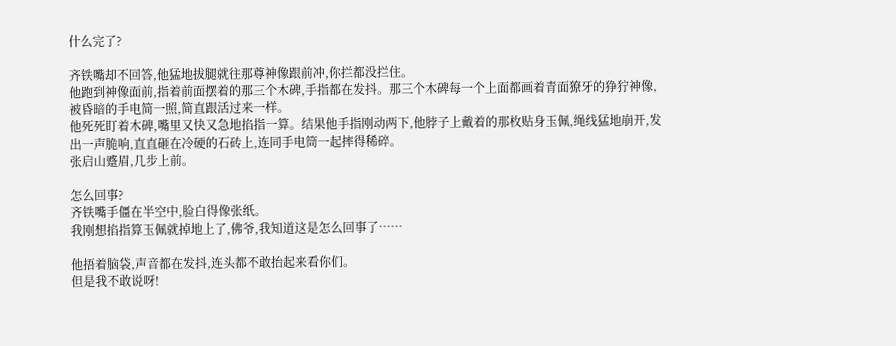什么完了?

齐铁嘴却不回答,他猛地拔腿就往那尊神像跟前冲,你拦都没拦住。
他跑到神像面前,指着前面摆着的那三个木碑,手指都在发抖。那三个木碑每一个上面都画着青面獠牙的狰狞神像,被昏暗的手电简一照,简直跟活过来一样。
他死死盯着木碑,嘴里又快又急地掐指一算。结果他手指刚动两下,他脖子上戴着的那枚贴身玉佩,绳线猛地崩开,发出一声脆响,直直砸在冷硬的石砖上,连同手电筒一起摔得稀碎。
张启山蹙眉,几步上前。

怎么回事?
齐铁嘴手僵在半空中,脸白得像张纸。
我刚想掐指算玉佩就掉地上了,佛爷,我知道这是怎么回事了……

他捂着脑袋,声音都在发抖,连头都不敢抬起来看你们。
但是我不敢说呀!